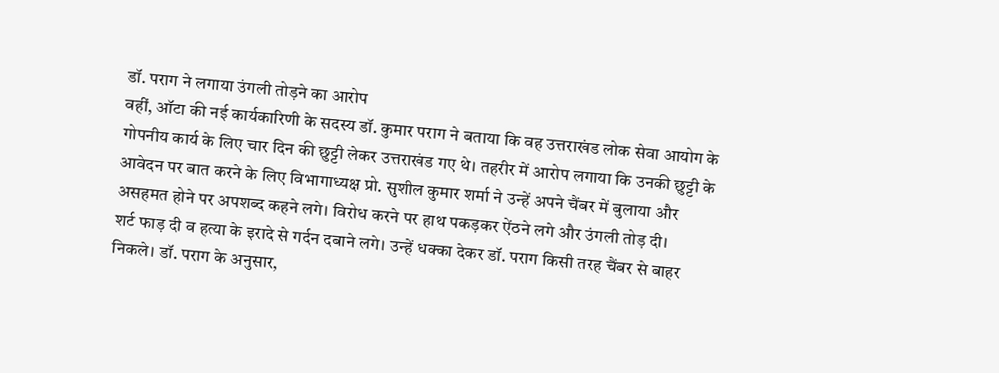डॉ. पराग ने लगाया उंगली तोड़ने का आरोप
वहीं, ऑटा की नई कार्यकारिणी के सदस्य डॉ. कुमार पराग ने बताया कि वह उत्तराखंड लोक सेवा आयोग के गोपनीय कार्य के लिए चार दिन की छुट्टी लेकर उत्तराखंड गए थे। तहरीर में आरोप लगाया कि उनकी छुट्टी के आवेदन पर बात करने के लिए विभागाध्यक्ष प्रो. सुशील कुमार शर्मा ने उन्हें अपने चैंबर में बुलाया और असहमत होने पर अपशब्द कहने लगे। विरोध करने पर हाथ पकड़कर ऐंठने लगे और उंगली तोड़ दी।
शर्ट फाड़ दी व हत्या के इरादे से गर्दन दबाने लगे। उन्हें धक्का देकर डॉ. पराग किसी तरह चैंबर से बाहर निकले। डॉ. पराग के अनुसार,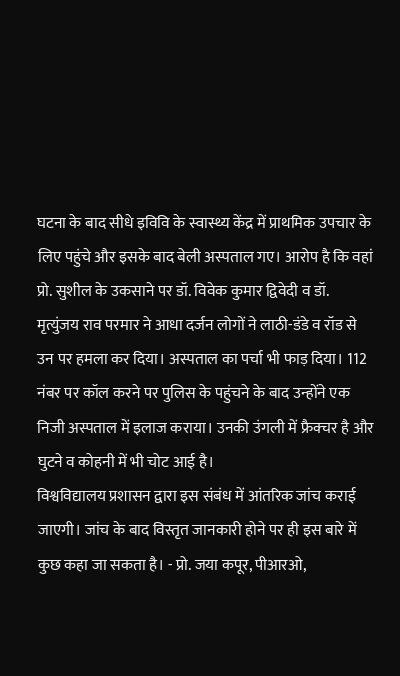घटना के बाद सीधे इविवि के स्वास्थ्य केंद्र में प्राथमिक उपचार के लिए पहुंचे और इसके बाद बेली अस्पताल गए। आरोप है कि वहां प्रो. सुशील के उकसाने पर डॉ. विवेक कुमार द्विवेदी व डॉ. मृत्युंजय राव परमार ने आधा दर्जन लोगों ने लाठी-डंडे व रॉड से उन पर हमला कर दिया। अस्पताल का पर्चा भी फाड़ दिया। 112 नंबर पर कॉल करने पर पुलिस के पहुंचने के बाद उन्होंने एक निजी अस्पताल में इलाज कराया। उनकी उंगली में फ्रैक्चर है और घुटने व कोहनी में भी चोट आई है।
विश्वविद्यालय प्रशासन द्वारा इस संबंध में आंतरिक जांच कराई जाएगी। जांच के बाद विस्तृत जानकारी होने पर ही इस बारे में कुछ कहा जा सकता है। - प्रो. जया कपूर, पीआरओ,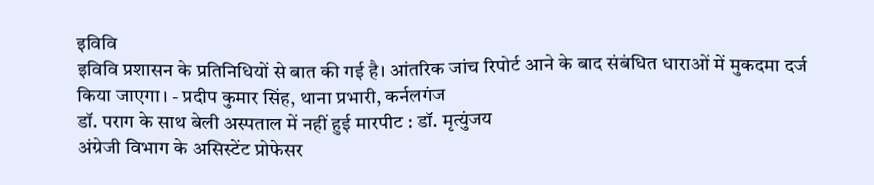इविवि
इविवि प्रशासन के प्रतिनिधियों से बात की गई है। आंतरिक जांच रिपोर्ट आने के बाद संबंधित धाराओं में मुकदमा दर्ज किया जाएगा। - प्रदीप कुमार सिंह, थाना प्रभारी, कर्नलगंज
डॉ. पराग के साथ बेली अस्पताल में नहीं हुई मारपीट : डॉ. मृत्युंजय
अंग्रेजी विभाग के असिस्टेंट प्रोफेसर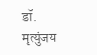डॉ. मृत्युंजय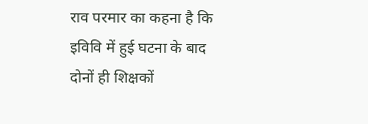राव परमार का कहना है कि इविवि में हुई घटना के बाद दोनों ही शिक्षकों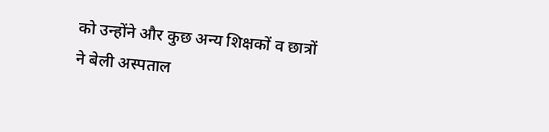को उन्होंने और कुछ अन्य शिक्षकों व छात्रों ने बेली अस्पताल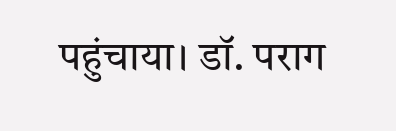पहुंचाया। डॉ. पराग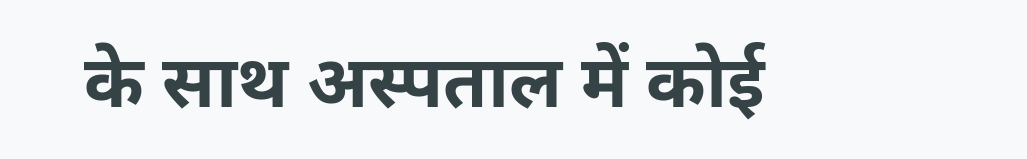के साथ अस्पताल में कोई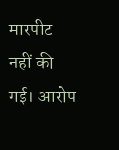मारपीट नहीं की गई। आरोप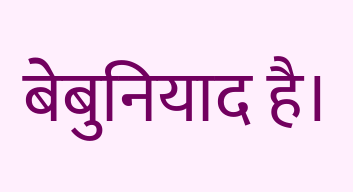बेबुनियाद है।